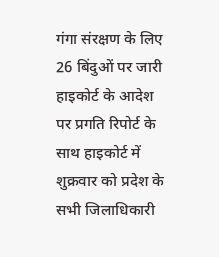गंगा संरक्षण के लिए 26 बिंदुओं पर जारी हाइकोर्ट के आदेश पर प्रगति रिपोर्ट के साथ हाइकोर्ट में शुक्रवार को प्रदेश के सभी जिलाधिकारी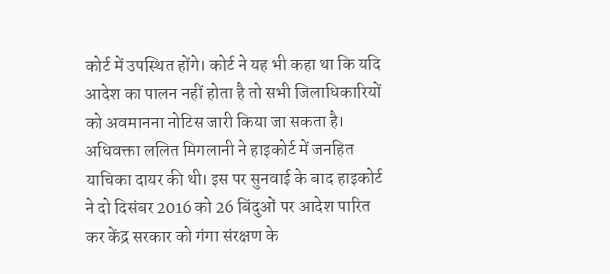कोर्ट में उपस्थित होंगे। कोर्ट ने यह भी कहा था कि यदि आदेश का पालन नहीं होता है तो सभी जिलाधिकारियों को अवमानना नोटिस जारी किया जा सकता है।
अधिवक्ता ललित मिगलानी ने हाइकोर्ट में जनहित याचिका दायर की थी। इस पर सुनवाई के बाद हाइकोर्ट ने दो दिसंबर 2016 को 26 बिंदुओं पर आदेश पारित कर केंद्र सरकार को गंगा संरक्षण के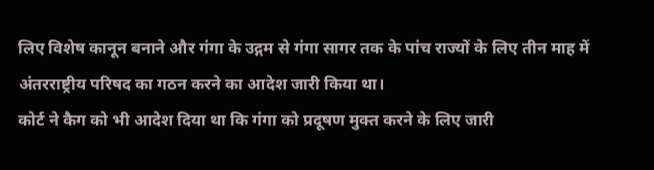लिए विशेष कानून बनाने और गंगा के उद्गम से गंगा सागर तक के पांच राज्यों के लिए तीन माह में अंतरराष्ट्रीय परिषद का गठन करने का आदेश जारी किया था।
कोर्ट ने कैग को भी आदेश दिया था कि गंगा को प्रदूषण मुक्त करने के लिए जारी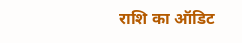राशि का ऑडिट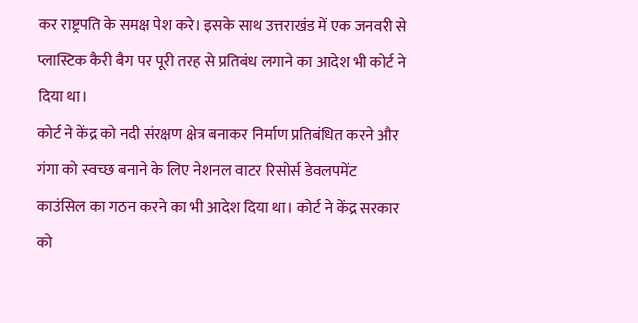कर राष्ट्रपति के समक्ष पेश करे। इसके साथ उत्तराखंड में एक जनवरी से प्लास्टिक कैरी बैग पर पूरी तरह से प्रतिबंध लगाने का आदेश भी कोर्ट ने दिया था।
कोर्ट ने केंद्र को नदी संरक्षण क्षेत्र बनाकर निर्माण प्रतिबंधित करने और गंगा को स्वच्छ बनाने के लिए नेशनल वाटर रिसोर्स डेवलपमेंट काउंसिल का गठन करने का भी आदेश दिया था। कोर्ट ने केंद्र सरकार को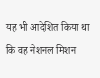यह भी आदेशित किया था कि वह नेशनल मिशन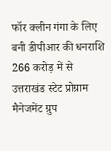फॉर क्लीन गंगा के लिए बनी डीपीआर की धनराशि 266 करोड़ में से उत्तराखंड स्टेट प्रोग्राम मैनेजमेंट ग्रुप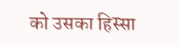को उसका हिस्सा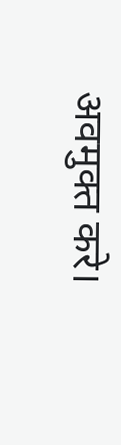अवमुक्त करे।